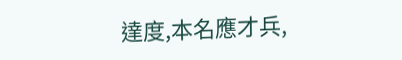達度,本名應才兵,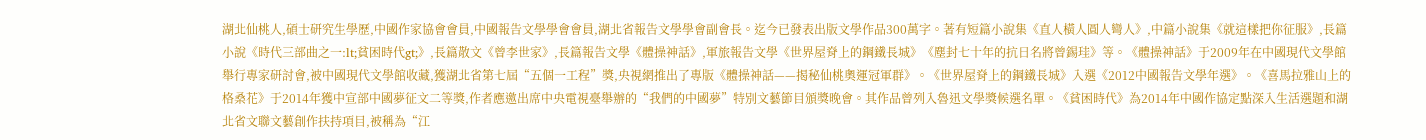湖北仙桃人,碩士研究生學歷,中國作家協會會員,中國報告文學學會會員,湖北省報告文學學會副會長。迄今已發表出版文學作品300萬字。著有短篇小說集《直人橫人圓人彎人》,中篇小說集《就這樣把你征服》,長篇小說《時代三部曲之一:lt;貧困時代gt;》,長篇散文《曾李世家》,長篇報告文學《體操神話》,軍旅報告文學《世界屋脊上的鋼鐵長城》《塵封七十年的抗日名將曾錫珪》等。《體操神話》于2009年在中國現代文學館舉行專家研討會,被中國現代文學館收藏,獲湖北省第七屆“五個一工程”獎,央視網推出了專版《體操神話——揭秘仙桃奧運冠軍群》。《世界屋脊上的鋼鐵長城》入選《2012中國報告文學年選》。《喜馬拉雅山上的格桑花》于2014年獲中宣部中國夢征文二等獎,作者應邀出席中央電視臺舉辦的“我們的中國夢”特別文藝節目頒獎晚會。其作品曾列入魯迅文學獎候選名單。《貧困時代》為2014年中國作協定點深入生活選題和湖北省文聯文藝創作扶持項目,被稱為“江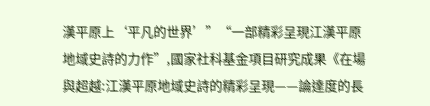漢平原上‘平凡的世界’”“一部精彩呈現江漢平原地域史詩的力作”,國家社科基金項目研究成果《在場與超越:江漢平原地域史詩的精彩呈現——論達度的長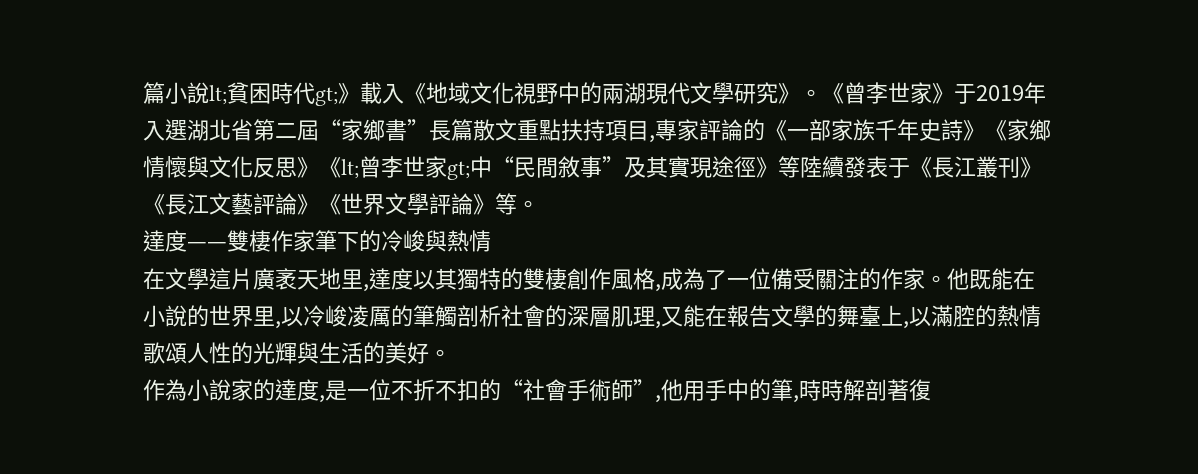篇小說lt;貧困時代gt;》載入《地域文化視野中的兩湖現代文學研究》。《曾李世家》于2019年入選湖北省第二屆“家鄉書”長篇散文重點扶持項目,專家評論的《一部家族千年史詩》《家鄉情懷與文化反思》《lt;曾李世家gt;中“民間敘事”及其實現途徑》等陸續發表于《長江叢刊》《長江文藝評論》《世界文學評論》等。
達度——雙棲作家筆下的冷峻與熱情
在文學這片廣袤天地里,達度以其獨特的雙棲創作風格,成為了一位備受關注的作家。他既能在小說的世界里,以冷峻凌厲的筆觸剖析社會的深層肌理,又能在報告文學的舞臺上,以滿腔的熱情歌頌人性的光輝與生活的美好。
作為小說家的達度,是一位不折不扣的“社會手術師”,他用手中的筆,時時解剖著復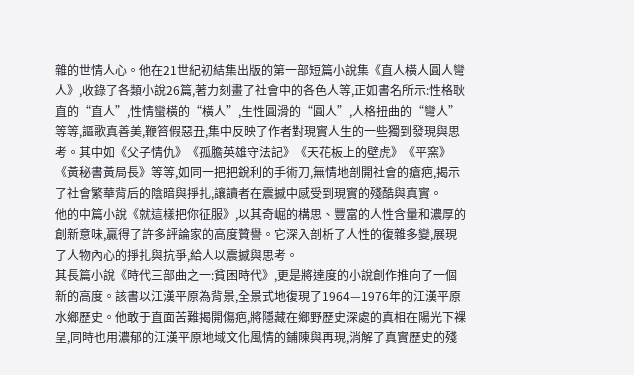雜的世情人心。他在21世紀初結集出版的第一部短篇小說集《直人橫人圓人彎人》,收錄了各類小說26篇,著力刻畫了社會中的各色人等,正如書名所示:性格耿直的“直人”,性情蠻橫的“橫人”,生性圓滑的“圓人”,人格扭曲的“彎人”等等,謳歌真善美,鞭笞假惡丑,集中反映了作者對現實人生的一些獨到發現與思考。其中如《父子情仇》《孤膽英雄守法記》《天花板上的壁虎》《平窯》《黃秘書黃局長》等等,如同一把把銳利的手術刀,無情地剖開社會的瘡疤,揭示了社會繁華背后的陰暗與掙扎,讓讀者在震撼中感受到現實的殘酷與真實。
他的中篇小說《就這樣把你征服》,以其奇崛的構思、豐富的人性含量和濃厚的創新意味,贏得了許多評論家的高度贊譽。它深入剖析了人性的復雜多變,展現了人物內心的掙扎與抗爭,給人以震撼與思考。
其長篇小說《時代三部曲之一:貧困時代》,更是將達度的小說創作推向了一個新的高度。該書以江漢平原為背景,全景式地復現了1964—1976年的江漢平原水鄉歷史。他敢于直面苦難揭開傷疤,將隱藏在鄉野歷史深處的真相在陽光下裸呈,同時也用濃郁的江漢平原地域文化風情的鋪陳與再現,消解了真實歷史的殘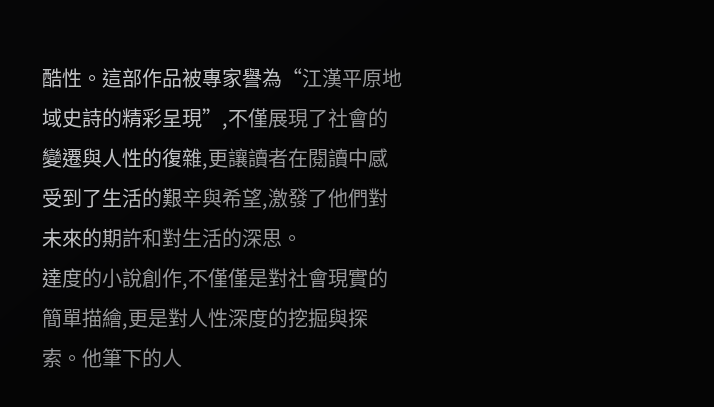酷性。這部作品被專家譽為“江漢平原地域史詩的精彩呈現”,不僅展現了社會的變遷與人性的復雜,更讓讀者在閱讀中感受到了生活的艱辛與希望,激發了他們對未來的期許和對生活的深思。
達度的小說創作,不僅僅是對社會現實的簡單描繪,更是對人性深度的挖掘與探索。他筆下的人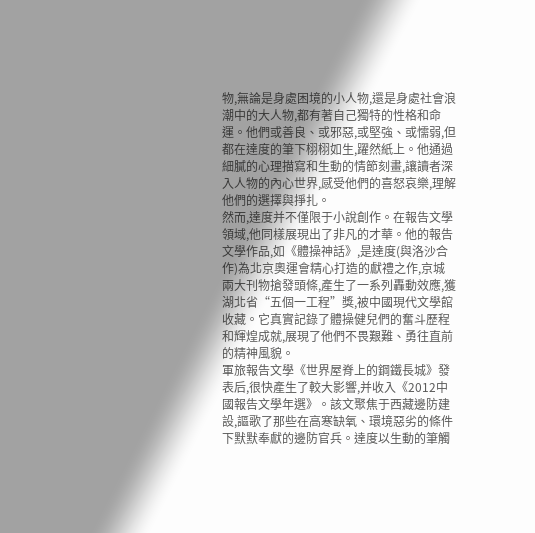物,無論是身處困境的小人物,還是身處社會浪潮中的大人物,都有著自己獨特的性格和命運。他們或善良、或邪惡,或堅強、或懦弱,但都在達度的筆下栩栩如生,躍然紙上。他通過細膩的心理描寫和生動的情節刻畫,讓讀者深入人物的內心世界,感受他們的喜怒哀樂,理解他們的選擇與掙扎。
然而,達度并不僅限于小說創作。在報告文學領域,他同樣展現出了非凡的才華。他的報告文學作品,如《體操神話》,是達度(與洛沙合作)為北京奧運會精心打造的獻禮之作,京城兩大刊物搶發頭條,產生了一系列轟動效應,獲湖北省“五個一工程”獎,被中國現代文學館收藏。它真實記錄了體操健兒們的奮斗歷程和輝煌成就,展現了他們不畏艱難、勇往直前的精神風貌。
軍旅報告文學《世界屋脊上的鋼鐵長城》發表后,很快產生了較大影響,并收入《2012中國報告文學年選》。該文聚焦于西藏邊防建設,謳歌了那些在高寒缺氧、環境惡劣的條件下默默奉獻的邊防官兵。達度以生動的筆觸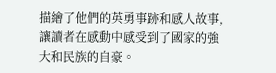描繪了他們的英勇事跡和感人故事,讓讀者在感動中感受到了國家的強大和民族的自豪。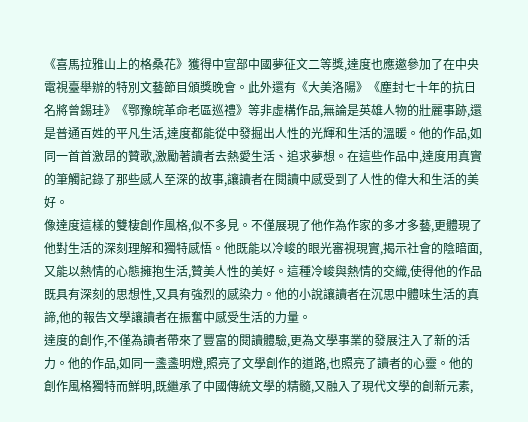《喜馬拉雅山上的格桑花》獲得中宣部中國夢征文二等獎,達度也應邀參加了在中央電視臺舉辦的特別文藝節目頒獎晚會。此外還有《大美洛陽》《塵封七十年的抗日名將曾錫珪》《鄂豫皖革命老區巡禮》等非虛構作品,無論是英雄人物的壯麗事跡,還是普通百姓的平凡生活,達度都能從中發掘出人性的光輝和生活的溫暖。他的作品,如同一首首激昂的贊歌,激勵著讀者去熱愛生活、追求夢想。在這些作品中,達度用真實的筆觸記錄了那些感人至深的故事,讓讀者在閱讀中感受到了人性的偉大和生活的美好。
像達度這樣的雙棲創作風格,似不多見。不僅展現了他作為作家的多才多藝,更體現了他對生活的深刻理解和獨特感悟。他既能以冷峻的眼光審視現實,揭示社會的陰暗面,又能以熱情的心態擁抱生活,贊美人性的美好。這種冷峻與熱情的交織,使得他的作品既具有深刻的思想性,又具有強烈的感染力。他的小說讓讀者在沉思中體味生活的真諦,他的報告文學讓讀者在振奮中感受生活的力量。
達度的創作,不僅為讀者帶來了豐富的閱讀體驗,更為文學事業的發展注入了新的活力。他的作品,如同一盞盞明燈,照亮了文學創作的道路,也照亮了讀者的心靈。他的創作風格獨特而鮮明,既繼承了中國傳統文學的精髓,又融入了現代文學的創新元素,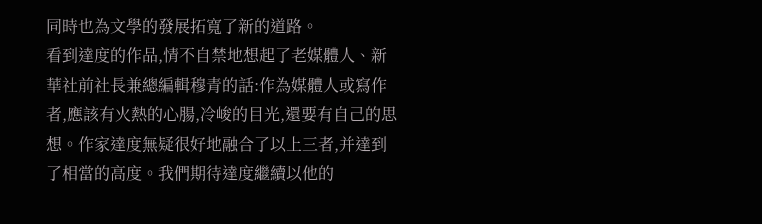同時也為文學的發展拓寬了新的道路。
看到達度的作品,情不自禁地想起了老媒體人、新華社前社長兼總編輯穆青的話:作為媒體人或寫作者,應該有火熱的心腸,冷峻的目光,還要有自己的思想。作家達度無疑很好地融合了以上三者,并達到了相當的高度。我們期待達度繼續以他的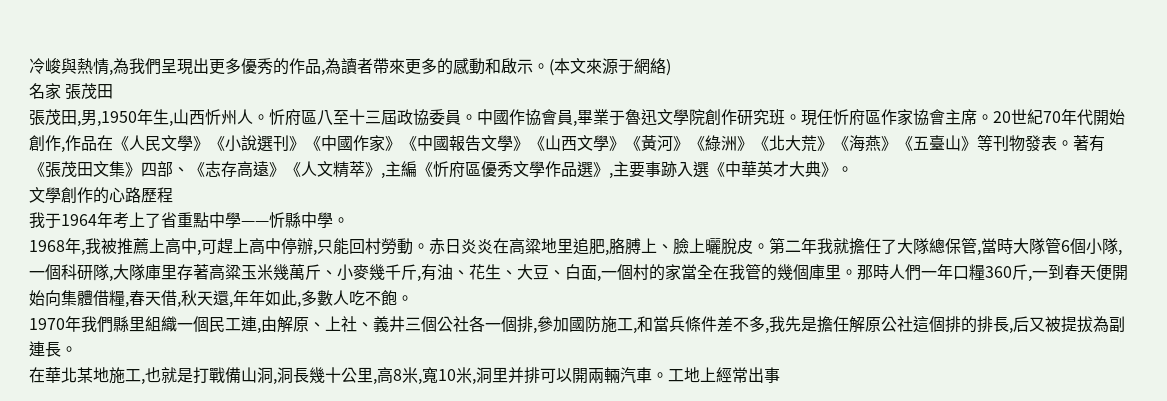冷峻與熱情,為我們呈現出更多優秀的作品,為讀者帶來更多的感動和啟示。(本文來源于網絡)
名家 張茂田
張茂田,男,1950年生,山西忻州人。忻府區八至十三屆政協委員。中國作協會員,畢業于魯迅文學院創作研究班。現任忻府區作家協會主席。20世紀70年代開始創作,作品在《人民文學》《小說選刊》《中國作家》《中國報告文學》《山西文學》《黃河》《綠洲》《北大荒》《海燕》《五臺山》等刊物發表。著有《張茂田文集》四部、《志存高遠》《人文精萃》,主編《忻府區優秀文學作品選》,主要事跡入選《中華英才大典》。
文學創作的心路歷程
我于1964年考上了省重點中學——忻縣中學。
1968年,我被推薦上高中,可趕上高中停辦,只能回村勞動。赤日炎炎在高粱地里追肥,胳膊上、臉上曬脫皮。第二年我就擔任了大隊總保管,當時大隊管6個小隊,一個科研隊,大隊庫里存著高粱玉米幾萬斤、小麥幾千斤,有油、花生、大豆、白面,一個村的家當全在我管的幾個庫里。那時人們一年口糧360斤,一到春天便開始向集體借糧,春天借,秋天還,年年如此,多數人吃不飽。
1970年我們縣里組織一個民工連,由解原、上社、義井三個公社各一個排,參加國防施工,和當兵條件差不多,我先是擔任解原公社這個排的排長,后又被提拔為副連長。
在華北某地施工,也就是打戰備山洞,洞長幾十公里,高8米,寬10米,洞里并排可以開兩輛汽車。工地上經常出事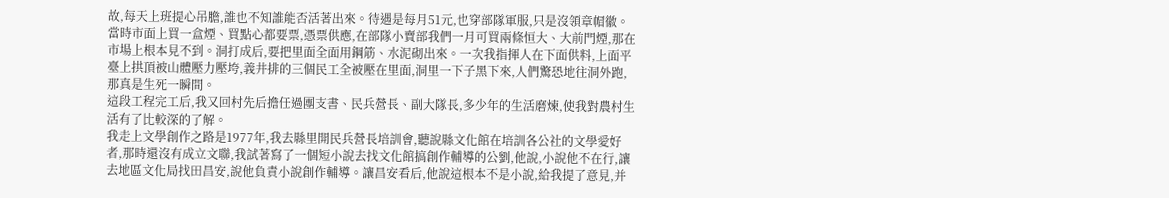故,每天上班提心吊膽,誰也不知誰能否活著出來。待遇是每月51元,也穿部隊軍服,只是沒領章帽徽。當時市面上買一盒煙、買點心都要票,憑票供應,在部隊小賣部我們一月可買兩條恒大、大前門煙,那在市場上根本見不到。洞打成后,要把里面全面用鋼筋、水泥砌出來。一次我指揮人在下面供料,上面平臺上拱頂被山體壓力壓垮,義井排的三個民工全被壓在里面,洞里一下子黑下來,人們驚恐地往洞外跑,那真是生死一瞬間。
這段工程完工后,我又回村先后擔任過團支書、民兵營長、副大隊長,多少年的生活磨煉,使我對農村生活有了比較深的了解。
我走上文學創作之路是1977年,我去縣里開民兵營長培訓會,聽說縣文化館在培訓各公社的文學愛好者,那時還沒有成立文聯,我試著寫了一個短小說去找文化館搞創作輔導的公劉,他說,小說他不在行,讓去地區文化局找田昌安,說他負責小說創作輔導。讓昌安看后,他說這根本不是小說,給我提了意見,并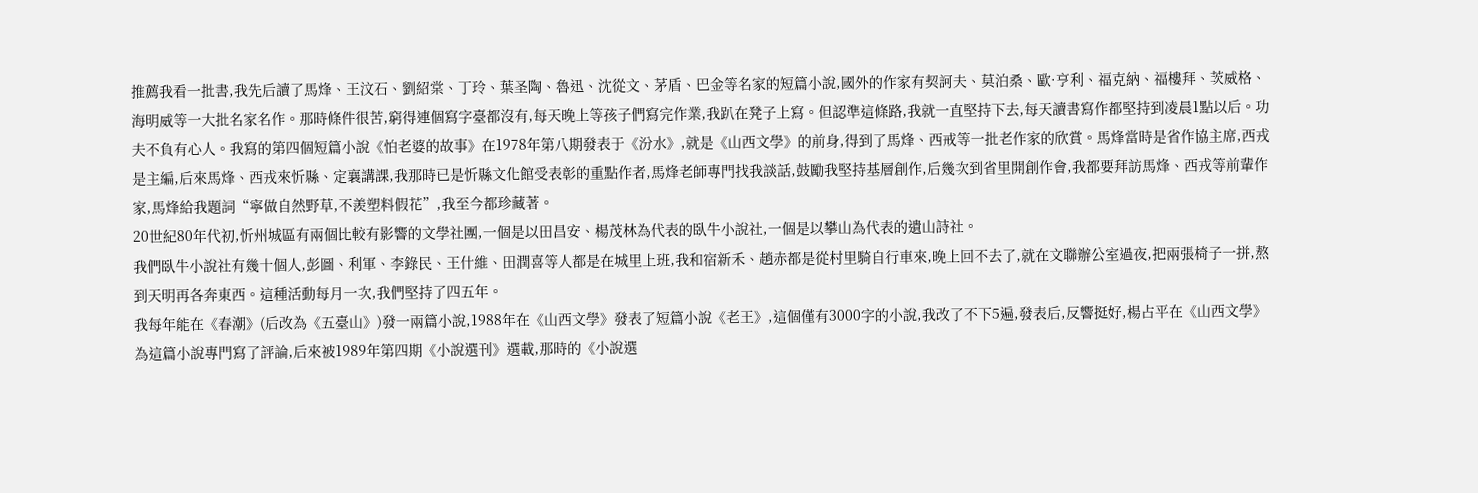推薦我看一批書,我先后讀了馬烽、王汶石、劉紹棠、丁玲、葉圣陶、魯迅、沈從文、茅盾、巴金等名家的短篇小說,國外的作家有契訶夫、莫泊桑、歐·亨利、福克納、福樓拜、茨威格、海明威等一大批名家名作。那時條件很苦,窮得連個寫字臺都沒有,每天晚上等孩子們寫完作業,我趴在凳子上寫。但認準這條路,我就一直堅持下去,每天讀書寫作都堅持到凌晨1點以后。功夫不負有心人。我寫的第四個短篇小說《怕老婆的故事》在1978年第八期發表于《汾水》,就是《山西文學》的前身,得到了馬烽、西戒等一批老作家的欣賞。馬烽當時是省作協主席,西戎是主編,后來馬烽、西戎來忻縣、定襄講課,我那時已是忻縣文化館受表彰的重點作者,馬烽老師專門找我談話,鼓勵我堅持基層創作,后幾次到省里開創作會,我都要拜訪馬烽、西戎等前輩作家,馬烽給我題詞“寧做自然野草,不羨塑料假花”,我至今都珍藏著。
20世紀80年代初,忻州城區有兩個比較有影響的文學社團,一個是以田昌安、楊茂林為代表的臥牛小說社,一個是以攀山為代表的遺山詩社。
我們臥牛小說社有幾十個人,彭圖、利軍、李錄民、王什維、田潤喜等人都是在城里上班,我和宿新禾、趙赤都是從村里騎自行車來,晚上回不去了,就在文聯辦公室過夜,把兩張椅子一拼,熬到天明再各奔東西。這種活動每月一次,我們堅持了四五年。
我每年能在《春潮》(后改為《五臺山》)發一兩篇小說,1988年在《山西文學》發表了短篇小說《老王》,這個僅有3000字的小說,我改了不下5遍,發表后,反響挺好,楊占平在《山西文學》為這篇小說專門寫了評論,后來被1989年第四期《小說選刊》選載,那時的《小說選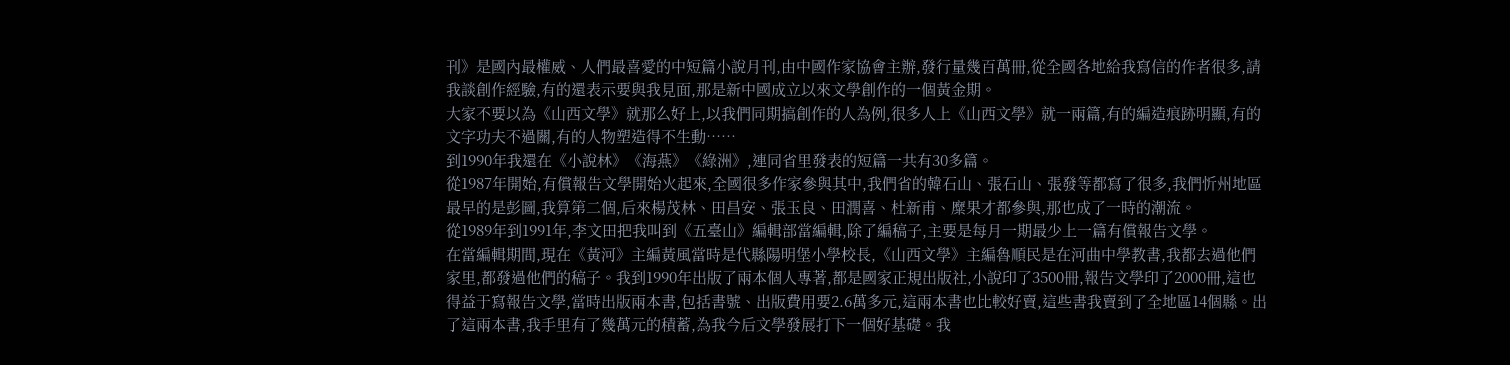刊》是國內最權威、人們最喜愛的中短篇小說月刊,由中國作家協會主辦,發行量幾百萬冊,從全國各地給我寫信的作者很多,請我談創作經驗,有的還表示要與我見面,那是新中國成立以來文學創作的一個黃金期。
大家不要以為《山西文學》就那么好上,以我們同期搞創作的人為例,很多人上《山西文學》就一兩篇,有的編造痕跡明顯,有的文字功夫不過關,有的人物塑造得不生動……
到1990年我還在《小說林》《海燕》《綠洲》,連同省里發表的短篇一共有30多篇。
從1987年開始,有償報告文學開始火起來,全國很多作家參與其中,我們省的韓石山、張石山、張發等都寫了很多,我們忻州地區最早的是彭圖,我算第二個,后來楊茂林、田昌安、張玉良、田潤喜、杜新甫、糜果才都參與,那也成了一時的潮流。
從1989年到1991年,李文田把我叫到《五臺山》編輯部當編輯,除了編稿子,主要是每月一期最少上一篇有償報告文學。
在當編輯期間,現在《黃河》主編黃風當時是代縣陽明堡小學校長,《山西文學》主編魯順民是在河曲中學教書,我都去過他們家里,都發過他們的稿子。我到1990年出版了兩本個人專著,都是國家正規出版社,小說印了3500冊,報告文學印了2000冊,這也得益于寫報告文學,當時出版兩本書,包括書號、出版費用要2.6萬多元,這兩本書也比較好賣,這些書我賣到了全地區14個縣。出了這兩本書,我手里有了幾萬元的積蓄,為我今后文學發展打下一個好基礎。我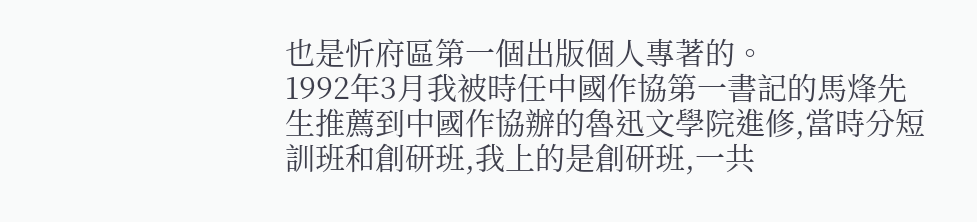也是忻府區第一個出版個人專著的。
1992年3月我被時任中國作協第一書記的馬烽先生推薦到中國作協辦的魯迅文學院進修,當時分短訓班和創研班,我上的是創研班,一共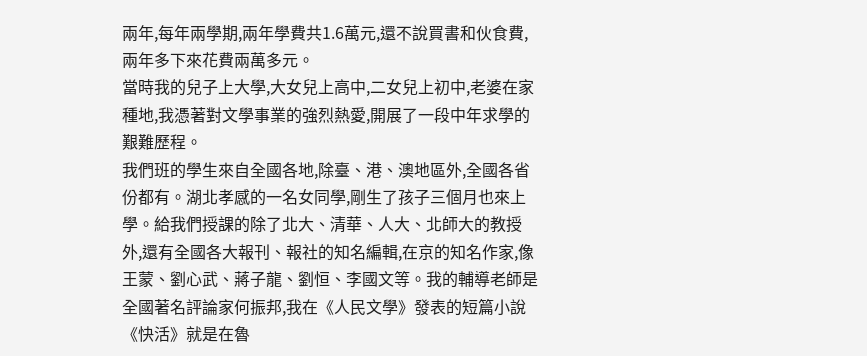兩年,每年兩學期,兩年學費共1.6萬元,還不說買書和伙食費,兩年多下來花費兩萬多元。
當時我的兒子上大學,大女兒上高中,二女兒上初中,老婆在家種地,我憑著對文學事業的強烈熱愛,開展了一段中年求學的艱難歷程。
我們班的學生來自全國各地,除臺、港、澳地區外,全國各省份都有。湖北孝感的一名女同學,剛生了孩子三個月也來上學。給我們授課的除了北大、清華、人大、北師大的教授外,還有全國各大報刊、報社的知名編輯,在京的知名作家,像王蒙、劉心武、蔣子龍、劉恒、李國文等。我的輔導老師是全國著名評論家何振邦,我在《人民文學》發表的短篇小說《快活》就是在魯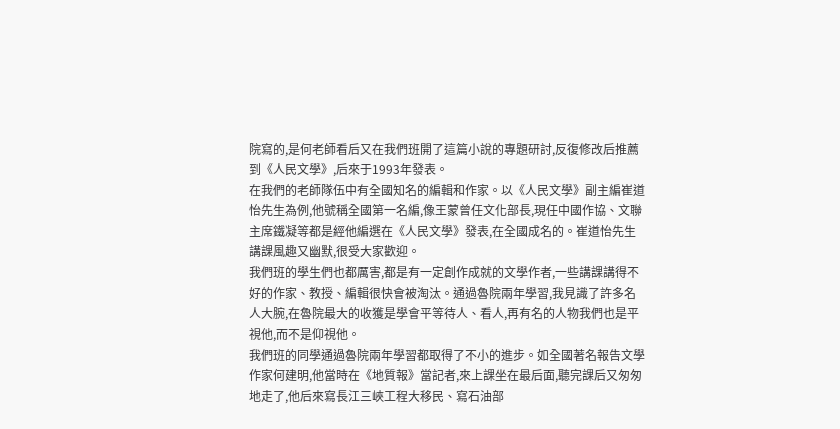院寫的,是何老師看后又在我們班開了這篇小說的專題研討,反復修改后推薦到《人民文學》,后來于1993年發表。
在我們的老師隊伍中有全國知名的編輯和作家。以《人民文學》副主編崔道怡先生為例,他號稱全國第一名編,像王蒙曾任文化部長,現任中國作協、文聯主席鐵凝等都是經他編選在《人民文學》發表,在全國成名的。崔道怡先生講課風趣又幽默,很受大家歡迎。
我們班的學生們也都厲害,都是有一定創作成就的文學作者,一些講課講得不好的作家、教授、編輯很快會被淘汰。通過魯院兩年學習,我見識了許多名人大腕,在魯院最大的收獲是學會平等待人、看人,再有名的人物我們也是平視他,而不是仰視他。
我們班的同學通過魯院兩年學習都取得了不小的進步。如全國著名報告文學作家何建明,他當時在《地質報》當記者,來上課坐在最后面,聽完課后又匆匆地走了,他后來寫長江三峽工程大移民、寫石油部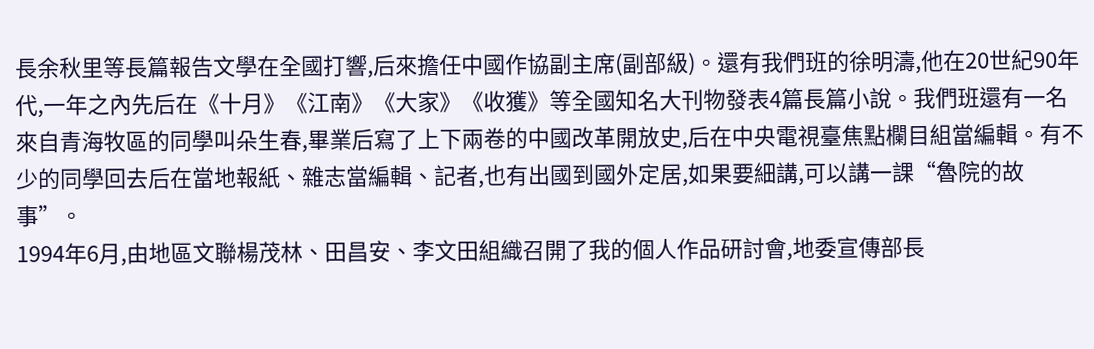長余秋里等長篇報告文學在全國打響,后來擔任中國作協副主席(副部級)。還有我們班的徐明濤,他在20世紀90年代,一年之內先后在《十月》《江南》《大家》《收獲》等全國知名大刊物發表4篇長篇小說。我們班還有一名來自青海牧區的同學叫朵生春,畢業后寫了上下兩卷的中國改革開放史,后在中央電視臺焦點欄目組當編輯。有不少的同學回去后在當地報紙、雜志當編輯、記者,也有出國到國外定居,如果要細講,可以講一課“魯院的故事”。
1994年6月,由地區文聯楊茂林、田昌安、李文田組織召開了我的個人作品研討會,地委宣傳部長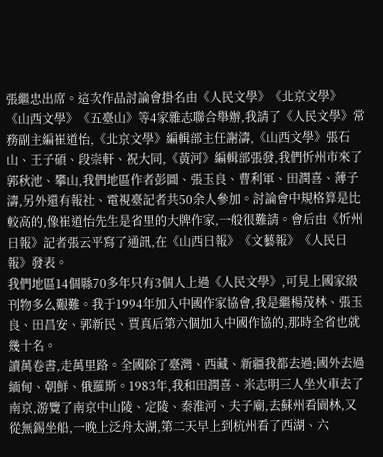張繼忠出席。這次作品討論會掛名由《人民文學》《北京文學》《山西文學》《五臺山》等4家雜志聯合舉辦,我請了《人民文學》常務副主編崔道怡,《北京文學》編輯部主任謝濤,《山西文學》張石山、王子碩、段崇軒、祝大同,《黃河》編輯部張發,我們忻州市來了郭秋池、攀山,我們地區作者彭圖、張玉良、曹利軍、田潤喜、薄子濤,另外還有報社、電視臺記者共50余人參加。討論會中規格算是比較高的,像崔道怡先生是省里的大牌作家,一般很難請。會后由《忻州日報》記者張云平寫了通訊,在《山西日報》《文藝報》《人民日報》發表。
我們地區14個縣70多年只有3個人上過《人民文學》,可見上國家級刊物多么艱難。我于1994年加入中國作家協會,我是繼楊茂林、張玉良、田昌安、郭新民、賈真后第六個加入中國作協的,那時全省也就幾十名。
讀萬卷書,走萬里路。全國除了臺灣、西藏、新疆我都去過;國外去過緬甸、朝鮮、俄羅斯。1983年,我和田潤喜、米志明三人坐火車去了南京,游覽了南京中山陵、定陵、秦淮河、夫子廟,去蘇州看園林,又從無錫坐船,一晚上泛舟太湖,第二天早上到杭州看了西湖、六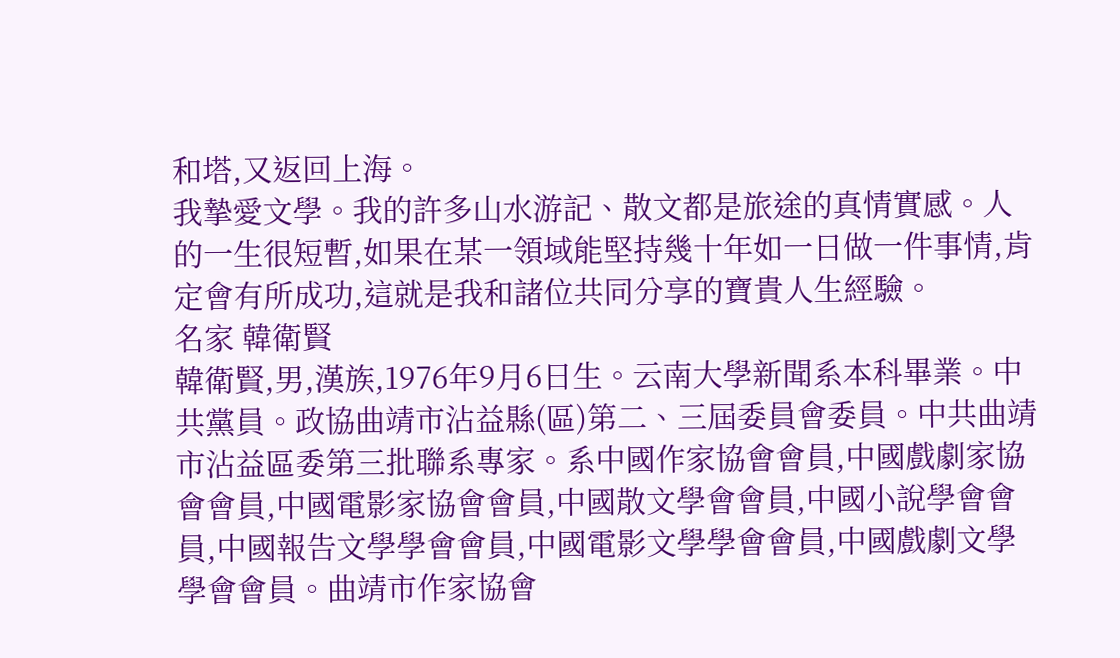和塔,又返回上海。
我摯愛文學。我的許多山水游記、散文都是旅途的真情實感。人的一生很短暫,如果在某一領域能堅持幾十年如一日做一件事情,肯定會有所成功,這就是我和諸位共同分享的寶貴人生經驗。
名家 韓衛賢
韓衛賢,男,漢族,1976年9月6日生。云南大學新聞系本科畢業。中共黨員。政協曲靖市沾益縣(區)第二、三屆委員會委員。中共曲靖市沾益區委第三批聯系專家。系中國作家協會會員,中國戲劇家協會會員,中國電影家協會會員,中國散文學會會員,中國小說學會會員,中國報告文學學會會員,中國電影文學學會會員,中國戲劇文學學會會員。曲靖市作家協會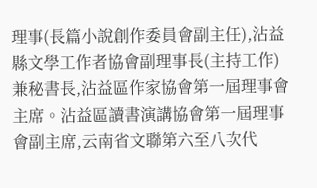理事(長篇小說創作委員會副主任),沾益縣文學工作者協會副理事長(主持工作)兼秘書長,沾益區作家協會第一屆理事會主席。沾益區讀書演講協會第一屆理事會副主席,云南省文聯第六至八次代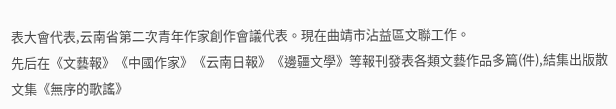表大會代表,云南省第二次青年作家創作會議代表。現在曲靖市沾益區文聯工作。
先后在《文藝報》《中國作家》《云南日報》《邊疆文學》等報刊發表各類文藝作品多篇(件),結集出版散文集《無序的歌謠》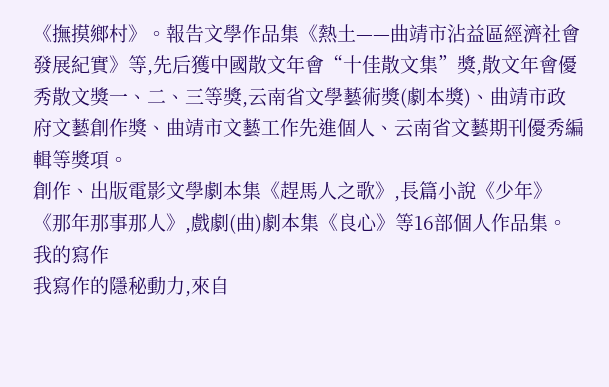《撫摸鄉村》。報告文學作品集《熱土——曲靖市沾益區經濟社會發展紀實》等,先后獲中國散文年會“十佳散文集”獎,散文年會優秀散文獎一、二、三等獎,云南省文學藝術獎(劇本獎)、曲靖市政府文藝創作獎、曲靖市文藝工作先進個人、云南省文藝期刊優秀編輯等獎項。
創作、出版電影文學劇本集《趕馬人之歌》,長篇小說《少年》《那年那事那人》,戲劇(曲)劇本集《良心》等16部個人作品集。
我的寫作
我寫作的隱秘動力,來自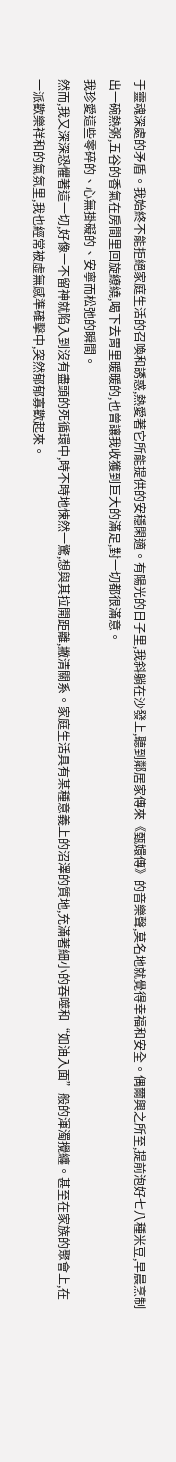于靈魂深處的矛盾。我始終不能拒絕家庭生活的召喚和誘惑,熱愛著它所能提供的安穩閑適。有陽光的日子里,我斜躺在沙發上,聽到鄰居家傳來《甄嬛傳》的音樂聲,莫名地就覺得幸福和安全。偶爾興之所至,提前泡好七八種米豆,早晨烹制出一碗熱粥,五谷的香氣在房間里回旋繚繞,喝下去胃里暖暖的,也曾讓我收獲到巨大的滿足,對一切都很滿意。
我珍愛這些零碎的、心無掛礙的、安寧而松弛的瞬間。
然而,我又深深恐懼著這一切,好像一不留神就陷入到沒有盡頭的死循環中,時不時地悚然一驚,想與其拉開距離,撇清關系。家庭生活具有某種意義上的沼澤的質地,充滿著細小的吞噬和“如油入面”般的渾濁攪纏。甚至在家族的聚會上,在一派歡樂祥和的氣氛里,我也經常被虛無感準確擊中,突然郁郁寡歡起來。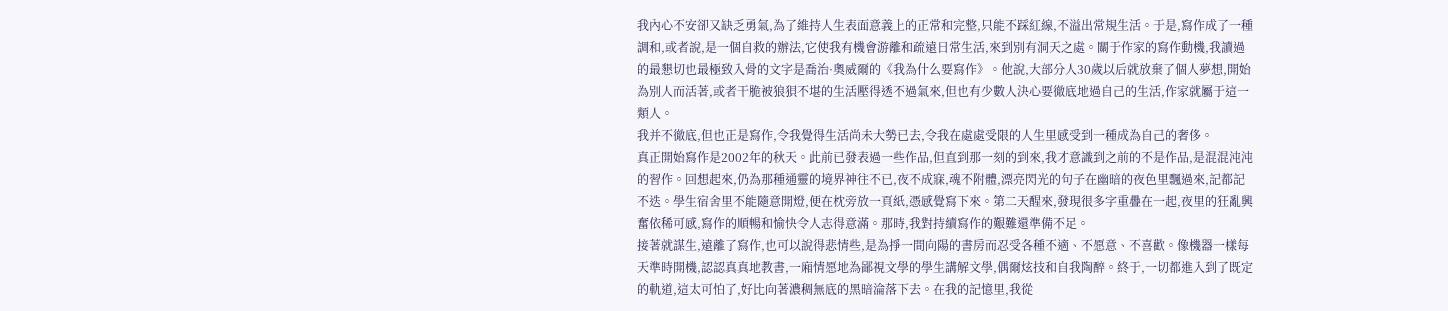我內心不安卻又缺乏勇氣,為了維持人生表面意義上的正常和完整,只能不踩紅線,不溢出常規生活。于是,寫作成了一種調和,或者說,是一個自救的辦法,它使我有機會游離和疏遠日常生活,來到別有洞天之處。關于作家的寫作動機,我讀過的最懇切也最極致入骨的文字是喬治·奧威爾的《我為什么要寫作》。他說,大部分人30歲以后就放棄了個人夢想,開始為別人而活著,或者干脆被狼狽不堪的生活壓得透不過氣來,但也有少數人決心要徹底地過自己的生活,作家就屬于這一類人。
我并不徹底,但也正是寫作,令我覺得生活尚未大勢已去,令我在處處受限的人生里感受到一種成為自己的奢侈。
真正開始寫作是2002年的秋天。此前已發表過一些作品,但直到那一刻的到來,我才意識到之前的不是作品,是混混沌沌的習作。回想起來,仍為那種通靈的境界神往不已,夜不成寐,魂不附體,漂亮閃光的句子在幽暗的夜色里飄過來,記都記不迭。學生宿舍里不能隨意開燈,便在枕旁放一頁紙,憑感覺寫下來。第二天醒來,發現很多字重疊在一起,夜里的狂亂興奮依稀可感,寫作的順暢和愉快令人志得意滿。那時,我對持續寫作的艱難還準備不足。
接著就謀生,遠離了寫作,也可以說得悲情些,是為掙一間向陽的書房而忍受各種不適、不愿意、不喜歡。像機器一樣每天準時開機,認認真真地教書,一廂情愿地為鄙視文學的學生講解文學,偶爾炫技和自我陶醉。終于,一切都進入到了既定的軌道,這太可怕了,好比向著濃稠無底的黑暗淪落下去。在我的記憶里,我從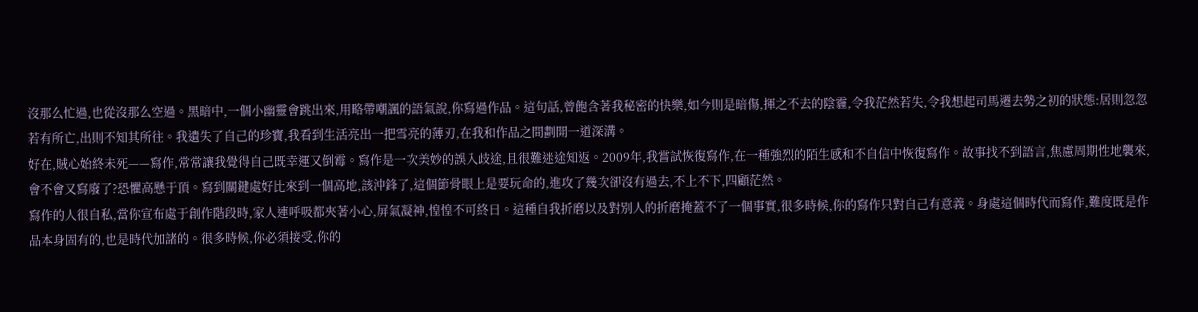沒那么忙過,也從沒那么空過。黑暗中,一個小幽靈會跳出來,用略帶嘲諷的語氣說,你寫過作品。這句話,曾飽含著我秘密的快樂,如今則是暗傷,揮之不去的陰霾,令我茫然若失,令我想起司馬遷去勢之初的狀態:居則忽忽若有所亡,出則不知其所往。我遺失了自己的珍寶,我看到生活亮出一把雪亮的薄刃,在我和作品之間劃開一道深溝。
好在,賊心始終未死——寫作,常常讓我覺得自己既幸運又倒霉。寫作是一次美妙的誤入歧途,且很難迷途知返。2009年,我嘗試恢復寫作,在一種強烈的陌生感和不自信中恢復寫作。故事找不到語言,焦慮周期性地襲來,會不會又寫廢了?恐懼高懸于頂。寫到關鍵處好比來到一個高地,該沖鋒了,這個節骨眼上是要玩命的,進攻了幾次卻沒有過去,不上不下,四顧茫然。
寫作的人很自私,當你宣布處于創作階段時,家人連呼吸都夾著小心,屏氣凝神,惶惶不可終日。這種自我折磨以及對別人的折磨掩蓋不了一個事實,很多時候,你的寫作只對自己有意義。身處這個時代而寫作,難度既是作品本身固有的,也是時代加諸的。很多時候,你必須接受,你的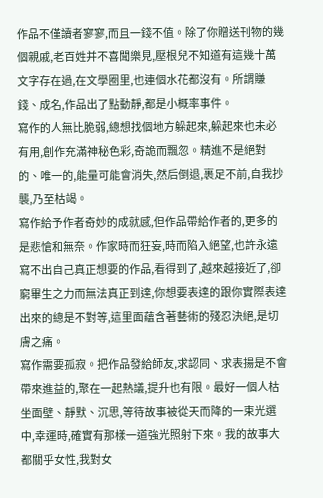作品不僅讀者寥寥,而且一錢不值。除了你贈送刊物的幾個親戚,老百姓并不喜聞樂見,壓根兒不知道有這幾十萬文字存在過,在文學圈里,也連個水花都沒有。所謂賺錢、成名,作品出了點動靜,都是小概率事件。
寫作的人無比脆弱,總想找個地方躲起來,躲起來也未必有用,創作充滿神秘色彩,奇詭而飄忽。精進不是絕對的、唯一的,能量可能會消失,然后倒退,裹足不前,自我抄襲,乃至枯竭。
寫作給予作者奇妙的成就感,但作品帶給作者的,更多的是悲愴和無奈。作家時而狂妄,時而陷入絕望,也許永遠寫不出自己真正想要的作品,看得到了,越來越接近了,卻窮畢生之力而無法真正到達,你想要表達的跟你實際表達出來的總是不對等,這里面蘊含著藝術的殘忍決絕,是切膚之痛。
寫作需要孤寂。把作品發給師友,求認同、求表揚是不會帶來進益的,聚在一起熱議,提升也有限。最好一個人枯坐面壁、靜默、沉思,等待故事被從天而降的一束光選中,幸運時,確實有那樣一道強光照射下來。我的故事大都關乎女性,我對女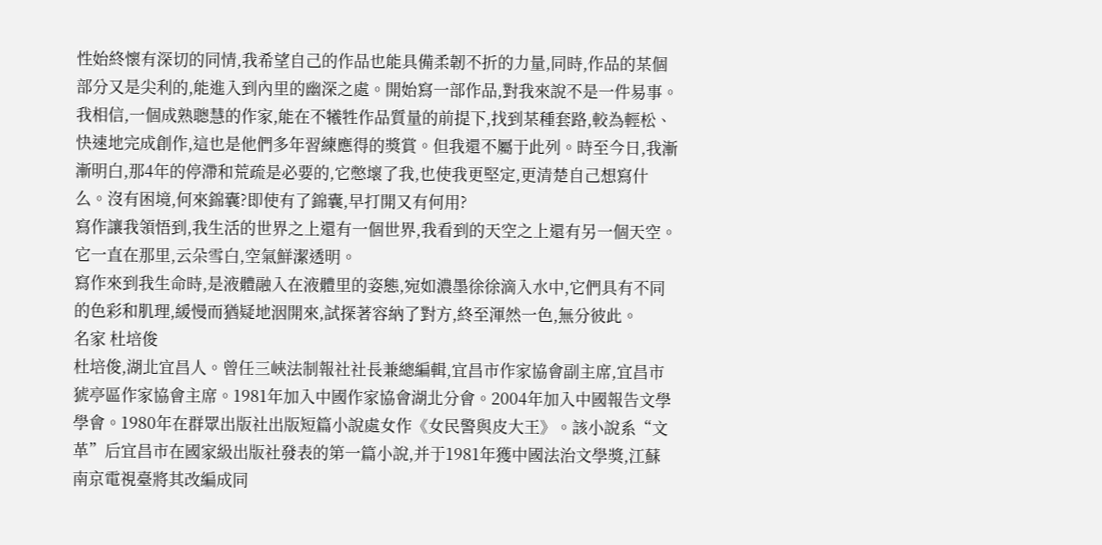性始終懷有深切的同情,我希望自己的作品也能具備柔韌不折的力量,同時,作品的某個部分又是尖利的,能進入到內里的幽深之處。開始寫一部作品,對我來說不是一件易事。我相信,一個成熟聰慧的作家,能在不犧牲作品質量的前提下,找到某種套路,較為輕松、快速地完成創作,這也是他們多年習練應得的獎賞。但我還不屬于此列。時至今日,我漸漸明白,那4年的停滯和荒疏是必要的,它憋壞了我,也使我更堅定,更清楚自己想寫什么。沒有困境,何來錦囊?即使有了錦囊,早打開又有何用?
寫作讓我領悟到,我生活的世界之上還有一個世界,我看到的天空之上還有另一個天空。它一直在那里,云朵雪白,空氣鮮潔透明。
寫作來到我生命時,是液體融入在液體里的姿態,宛如濃墨徐徐滴入水中,它們具有不同的色彩和肌理,緩慢而猶疑地洇開來,試探著容納了對方,終至渾然一色,無分彼此。
名家 杜培俊
杜培俊,湖北宜昌人。曾任三峽法制報社社長兼總編輯,宜昌市作家協會副主席,宜昌市猇亭區作家協會主席。1981年加入中國作家協會湖北分會。2004年加入中國報告文學學會。1980年在群眾出版社出版短篇小說處女作《女民警與皮大王》。該小說系“文革”后宜昌市在國家級出版社發表的第一篇小說,并于1981年獲中國法治文學獎,江蘇南京電視臺將其改編成同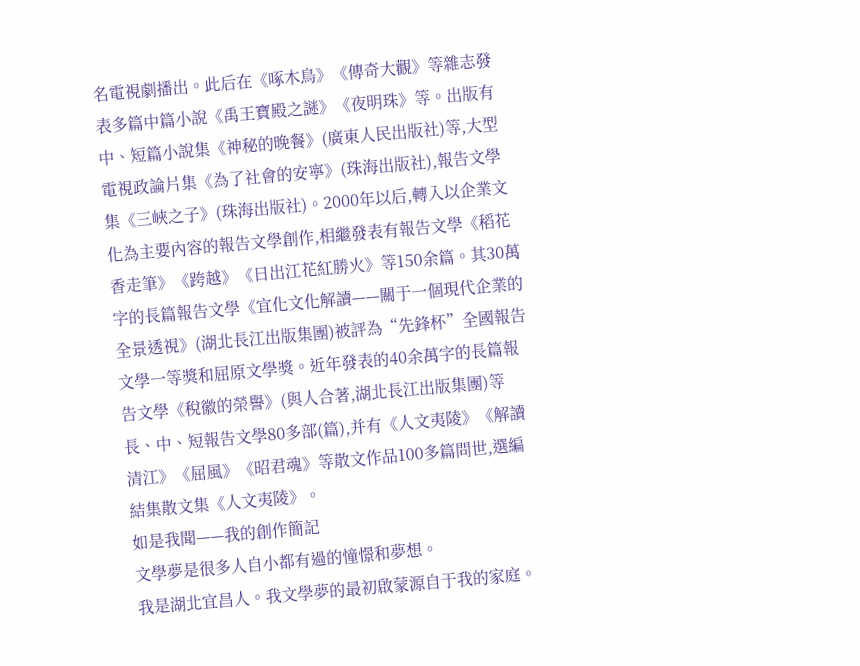名電視劇播出。此后在《啄木鳥》《傳奇大觀》等雜志發表多篇中篇小說《禹王寶殿之謎》《夜明珠》等。出版有中、短篇小說集《神秘的晚餐》(廣東人民出版社)等,大型電視政論片集《為了社會的安寧》(珠海出版社),報告文學集《三峽之子》(珠海出版社)。2000年以后,轉入以企業文化為主要內容的報告文學創作,相繼發表有報告文學《稻花香走筆》《跨越》《日出江花紅勝火》等150余篇。其30萬字的長篇報告文學《宜化文化解讀——關于一個現代企業的全景透視》(湖北長江出版集團)被評為“先鋒杯”全國報告文學一等獎和屈原文學獎。近年發表的40余萬字的長篇報告文學《稅徽的榮譽》(與人合著,湖北長江出版集團)等長、中、短報告文學80多部(篇),并有《人文夷陵》《解讀清江》《屈風》《昭君魂》等散文作品100多篇問世,選編結集散文集《人文夷陵》。
如是我聞——我的創作簡記
文學夢是很多人自小都有過的憧憬和夢想。
我是湖北宜昌人。我文學夢的最初啟蒙源自于我的家庭。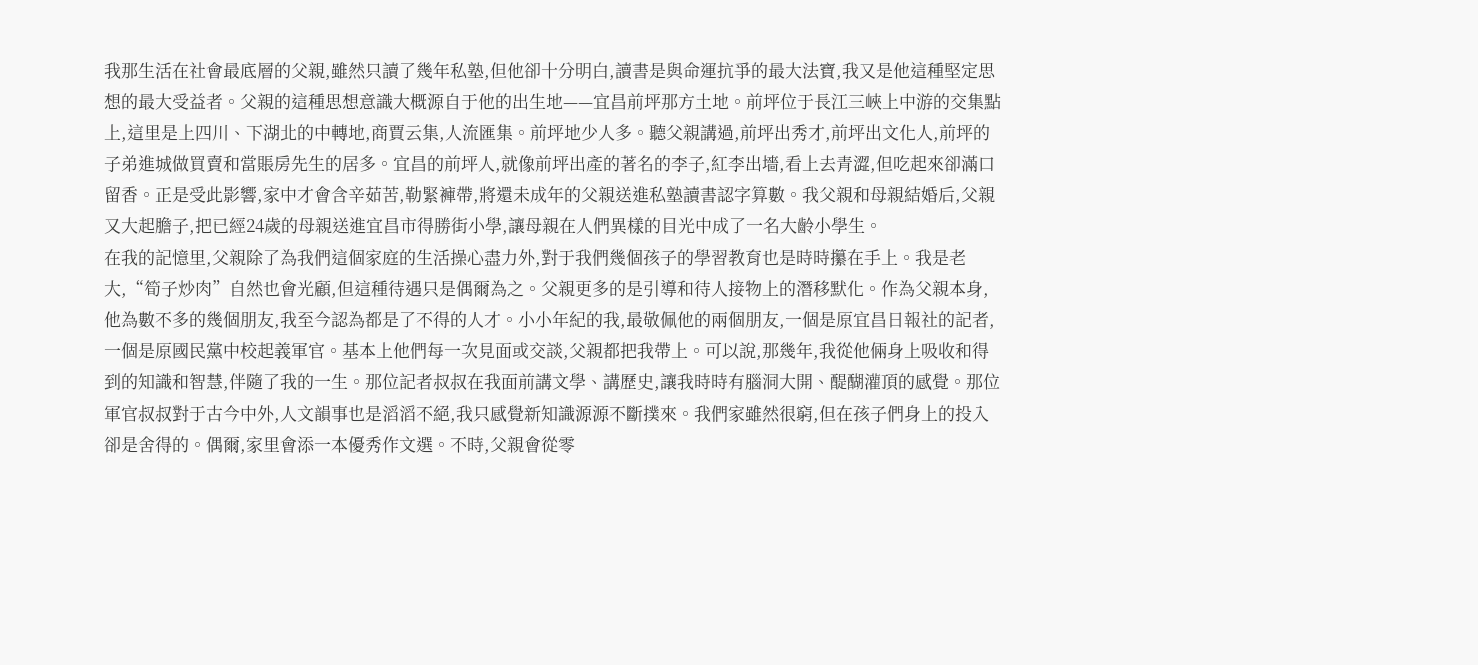我那生活在社會最底層的父親,雖然只讀了幾年私塾,但他卻十分明白,讀書是與命運抗爭的最大法寶,我又是他這種堅定思想的最大受益者。父親的這種思想意識大概源自于他的出生地——宜昌前坪那方土地。前坪位于長江三峽上中游的交集點上,這里是上四川、下湖北的中轉地,商賈云集,人流匯集。前坪地少人多。聽父親講過,前坪出秀才,前坪出文化人,前坪的子弟進城做買賣和當賬房先生的居多。宜昌的前坪人,就像前坪出產的著名的李子,紅李出墻,看上去青澀,但吃起來卻滿口留香。正是受此影響,家中才會含辛茹苦,勒緊褲帶,將還未成年的父親送進私塾讀書認字算數。我父親和母親結婚后,父親又大起膽子,把已經24歲的母親送進宜昌市得勝街小學,讓母親在人們異樣的目光中成了一名大齡小學生。
在我的記憶里,父親除了為我們這個家庭的生活操心盡力外,對于我們幾個孩子的學習教育也是時時攥在手上。我是老大,“筍子炒肉”自然也會光顧,但這種待遇只是偶爾為之。父親更多的是引導和待人接物上的潛移默化。作為父親本身,他為數不多的幾個朋友,我至今認為都是了不得的人才。小小年紀的我,最敬佩他的兩個朋友,一個是原宜昌日報社的記者,一個是原國民黨中校起義軍官。基本上他們每一次見面或交談,父親都把我帶上。可以說,那幾年,我從他倆身上吸收和得到的知識和智慧,伴隨了我的一生。那位記者叔叔在我面前講文學、講歷史,讓我時時有腦洞大開、醍醐灌頂的感覺。那位軍官叔叔對于古今中外,人文韻事也是滔滔不絕,我只感覺新知識源源不斷撲來。我們家雖然很窮,但在孩子們身上的投入卻是舍得的。偶爾,家里會添一本優秀作文選。不時,父親會從零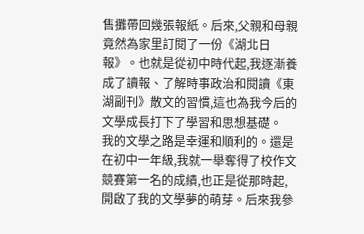售攤帶回幾張報紙。后來,父親和母親竟然為家里訂閱了一份《湖北日報》。也就是從初中時代起,我逐漸養成了讀報、了解時事政治和閱讀《東湖副刊》散文的習慣,這也為我今后的文學成長打下了學習和思想基礎。
我的文學之路是幸運和順利的。還是在初中一年級,我就一舉奪得了校作文競賽第一名的成績,也正是從那時起,開啟了我的文學夢的萌芽。后來我參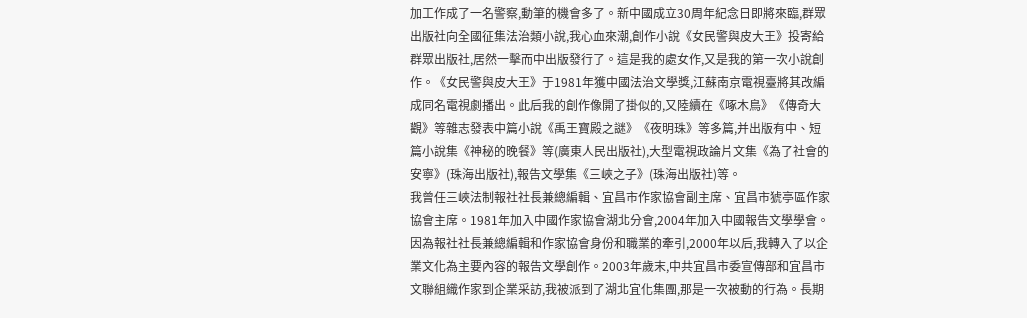加工作成了一名警察,動筆的機會多了。新中國成立30周年紀念日即將來臨,群眾出版社向全國征集法治類小說,我心血來潮,創作小說《女民警與皮大王》投寄給群眾出版社,居然一擊而中出版發行了。這是我的處女作,又是我的第一次小說創作。《女民警與皮大王》于1981年獲中國法治文學獎,江蘇南京電視臺將其改編成同名電視劇播出。此后我的創作像開了掛似的,又陸續在《啄木鳥》《傳奇大觀》等雜志發表中篇小說《禹王寶殿之謎》《夜明珠》等多篇,并出版有中、短篇小說集《神秘的晚餐》等(廣東人民出版社),大型電視政論片文集《為了社會的安寧》(珠海出版社),報告文學集《三峽之子》(珠海出版社)等。
我曾任三峽法制報社社長兼總編輯、宜昌市作家協會副主席、宜昌市猇亭區作家協會主席。1981年加入中國作家協會湖北分會,2004年加入中國報告文學學會。因為報社社長兼總編輯和作家協會身份和職業的牽引,2000年以后,我轉入了以企業文化為主要內容的報告文學創作。2003年歲末,中共宜昌市委宣傳部和宜昌市文聯組織作家到企業采訪,我被派到了湖北宜化集團,那是一次被動的行為。長期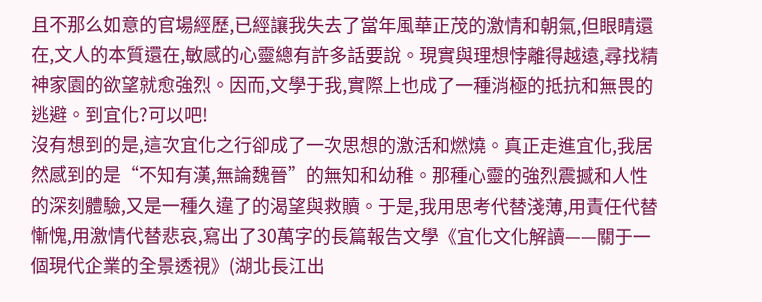且不那么如意的官場經歷,已經讓我失去了當年風華正茂的激情和朝氣,但眼睛還在,文人的本質還在,敏感的心靈總有許多話要說。現實與理想悖離得越遠,尋找精神家園的欲望就愈強烈。因而,文學于我,實際上也成了一種消極的抵抗和無畏的逃避。到宜化?可以吧!
沒有想到的是,這次宜化之行卻成了一次思想的激活和燃燒。真正走進宜化,我居然感到的是“不知有漢,無論魏晉”的無知和幼稚。那種心靈的強烈震撼和人性的深刻體驗,又是一種久違了的渴望與救贖。于是,我用思考代替淺薄,用責任代替慚愧,用激情代替悲哀,寫出了30萬字的長篇報告文學《宜化文化解讀——關于一個現代企業的全景透視》(湖北長江出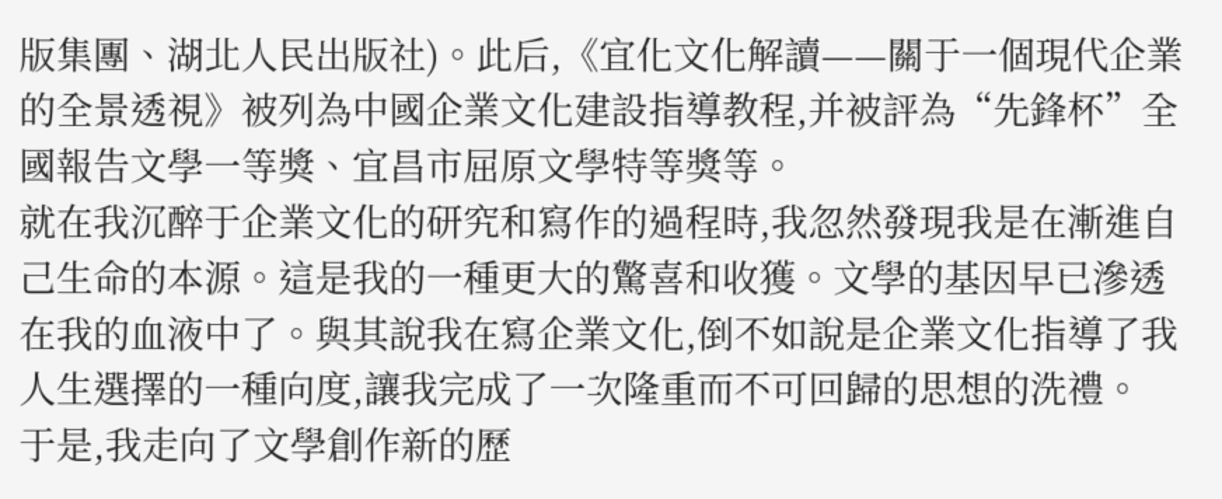版集團、湖北人民出版社)。此后,《宜化文化解讀——關于一個現代企業的全景透視》被列為中國企業文化建設指導教程,并被評為“先鋒杯”全國報告文學一等獎、宜昌市屈原文學特等獎等。
就在我沉醉于企業文化的研究和寫作的過程時,我忽然發現我是在漸進自己生命的本源。這是我的一種更大的驚喜和收獲。文學的基因早已滲透在我的血液中了。與其說我在寫企業文化,倒不如說是企業文化指導了我人生選擇的一種向度,讓我完成了一次隆重而不可回歸的思想的洗禮。
于是,我走向了文學創作新的歷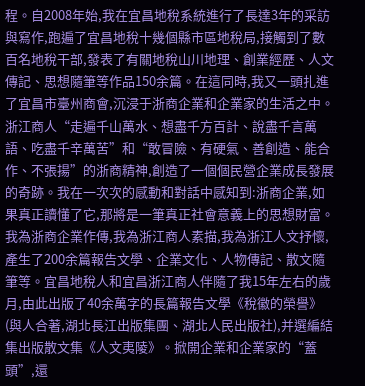程。自2008年始,我在宜昌地稅系統進行了長達3年的采訪與寫作,跑遍了宜昌地稅十幾個縣市區地稅局,接觸到了數百名地稅干部,發表了有關地稅山川地理、創業經歷、人文傳記、思想隨筆等作品150余篇。在這同時,我又一頭扎進了宜昌市臺州商會,沉浸于浙商企業和企業家的生活之中。浙江商人“走遍千山萬水、想盡千方百計、說盡千言萬語、吃盡千辛萬苦”和“敢冒險、有硬氣、善創造、能合作、不張揚”的浙商精神,創造了一個個民營企業成長發展的奇跡。我在一次次的感動和對話中感知到:浙商企業,如果真正讀懂了它,那將是一筆真正社會意義上的思想財富。我為浙商企業作傳,我為浙江商人素描,我為浙江人文抒懷,產生了200余篇報告文學、企業文化、人物傳記、散文隨筆等。宜昌地稅人和宜昌浙江商人伴隨了我15年左右的歲月,由此出版了40余萬字的長篇報告文學《稅徽的榮譽》(與人合著,湖北長江出版集團、湖北人民出版社),并選編結集出版散文集《人文夷陵》。掀開企業和企業家的“蓋頭”,還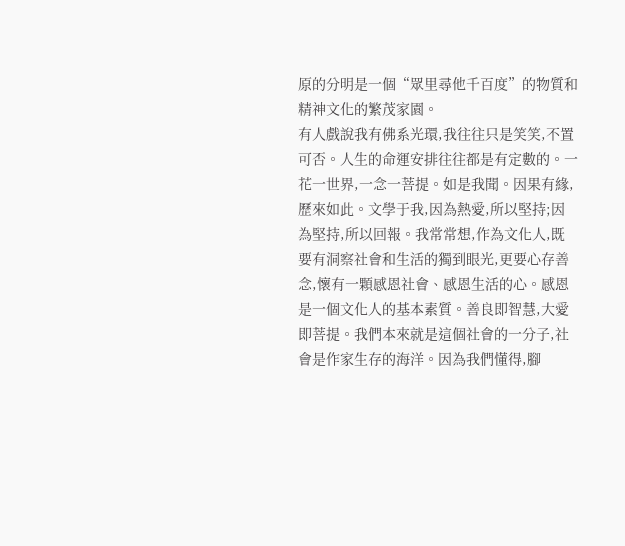原的分明是一個“眾里尋他千百度”的物質和精神文化的繁茂家園。
有人戲說我有佛系光環,我往往只是笑笑,不置可否。人生的命運安排往往都是有定數的。一花一世界,一念一菩提。如是我聞。因果有緣,歷來如此。文學于我,因為熱愛,所以堅持;因為堅持,所以回報。我常常想,作為文化人,既要有洞察社會和生活的獨到眼光,更要心存善念,懷有一顆感恩社會、感恩生活的心。感恩是一個文化人的基本素質。善良即智慧,大愛即菩提。我們本來就是這個社會的一分子,社會是作家生存的海洋。因為我們懂得,腳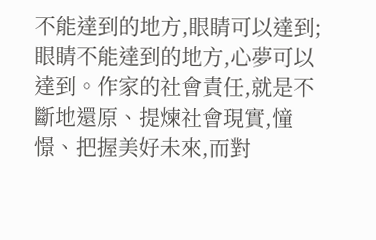不能達到的地方,眼睛可以達到;眼睛不能達到的地方,心夢可以達到。作家的社會責任,就是不斷地還原、提煉社會現實,憧憬、把握美好未來,而對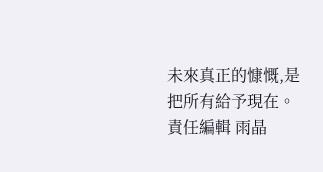未來真正的慷慨,是把所有給予現在。
責任編輯 雨晶